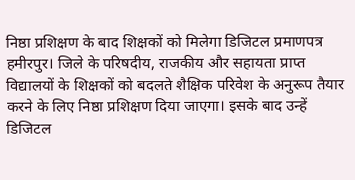निष्ठा प्रशिक्षण के बाद शिक्षकों को मिलेगा डिजिटल प्रमाणपत्र
हमीरपुर। जिले के परिषदीय, राजकीय और सहायता प्राप्त विद्यालयों के शिक्षकों को बदलते शैक्षिक परिवेश के अनुरूप तैयार करने के लिए निष्ठा प्रशिक्षण दिया जाएगा। इसके बाद उन्हें डिजिटल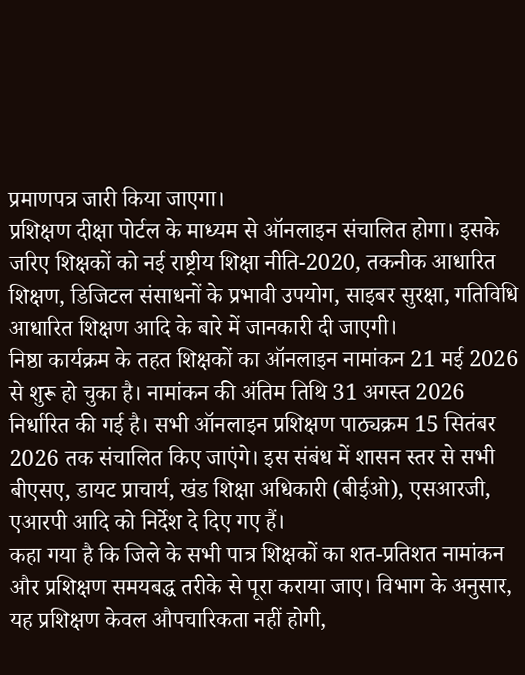प्रमाणपत्र जारी किया जाएगा।
प्रशिक्षण दीक्षा पोर्टल के माध्यम से ऑनलाइन संचालित होगा। इसके जरिए शिक्षकों को नई राष्ट्रीय शिक्षा नीति-2020, तकनीक आधारित शिक्षण, डिजिटल संसाधनों के प्रभावी उपयोग, साइबर सुरक्षा, गतिविधि आधारित शिक्षण आदि के बारे में जानकारी दी जाएगी।
निष्ठा कार्यक्रम के तहत शिक्षकों का ऑनलाइन नामांकन 21 मई 2026 से शुरू हो चुका है। नामांकन की अंतिम तिथि 31 अगस्त 2026 निर्धारित की गई है। सभी ऑनलाइन प्रशिक्षण पाठ्यक्रम 15 सितंबर 2026 तक संचालित किए जाएंगे। इस संबंध में शासन स्तर से सभी बीएसए, डायट प्राचार्य, खंड शिक्षा अधिकारी (बीईओ), एसआरजी, एआरपी आदि को निर्देश दे दिए गए हैं।
कहा गया है कि जिले के सभी पात्र शिक्षकों का शत-प्रतिशत नामांकन और प्रशिक्षण समयबद्ध तरीके से पूरा कराया जाए। विभाग के अनुसार, यह प्रशिक्षण केवल औपचारिकता नहीं होगी,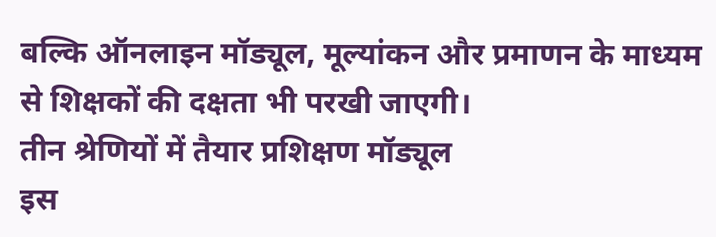बल्कि ऑनलाइन मॉड्यूल, मूल्यांकन और प्रमाणन के माध्यम से शिक्षकों की दक्षता भी परखी जाएगी।
तीन श्रेणियों में तैयार प्रशिक्षण मॉड्यूल
इस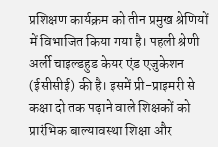प्रशिक्षण कार्यक्रम को तीन प्रमुख श्रेणियों में विभाजित किया गया है। पहली श्रेणी अर्ली चाइल्डहुड केयर एंड एजुकेशन (ईसीसीई) की है। इसमें प्री-प्राइमरी से कक्षा दो तक पढ़ाने वाले शिक्षकों को प्रारंभिक बाल्यावस्था शिक्षा और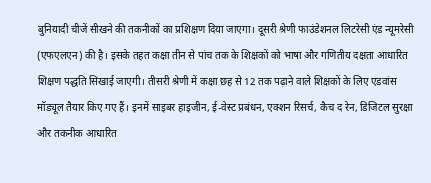बुनियादी चीजें सीखने की तकनीकों का प्रशिक्षण दिया जाएगा। दूसरी श्रेणी फाउंडेशनल लिटरेसी एंड न्यूमरेसी (एफएलएन) की है। इसके तहत कक्षा तीन से पांच तक के शिक्षकों को भाषा और गणितीय दक्षता आधारित शिक्षण पद्धति सिखाई जाएगी। तीसरी श्रेणी में कक्षा छह से 12 तक पढ़ाने वाले शिक्षकों के लिए एडवांस मॉड्यूल तैयार किए गए हैं। इनमें साइबर हाइजीन, ई-वेस्ट प्रबंधन, एक्शन रिसर्च, कैच द रेन, डिजिटल सुरक्षा और तकनीक आधारित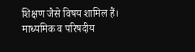शिक्षण जैसे विषय शामिल हैं।
माध्यमिक व परिषदीय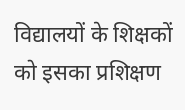विद्यालयों के शिक्षकों को इसका प्रशिक्षण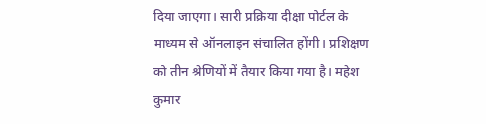दिया जाएगा। सारी प्रक्रिया दीक्षा पोर्टल के माध्यम से ऑनलाइन संचालित होंगी। प्रशिक्षण को तीन श्रेणियों में तैयार किया गया है। महेश कुमार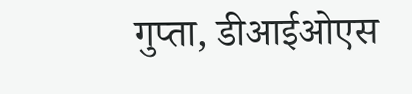गुप्ता, डीआईओएस